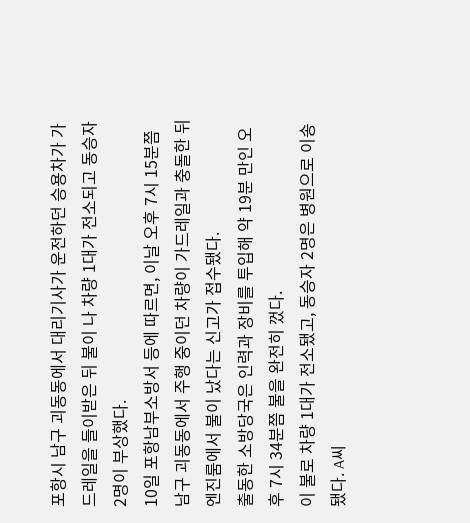포항시 남구 괴동동에서 대리기사가 운전하던 승용차가 가드레일을 들이받은 뒤 불이 나 차량 1대가 전소되고 동승자 2명이 부상했다.
10일 포항남부소방서 등에 따르면, 이날 오후 7시 15분쯤 남구 괴동동에서 주행 중이던 차량이 가드레일과 충돌한 뒤 엔진룸에서 불이 났다는 신고가 접수됐다.
출동한 소방당국은 인력과 장비를 투입해 약 19분 만인 오후 7시 34분쯤 불을 완전히 껐다.
이 불로 차량 1대가 전소됐고, 동승자 2명은 병원으로 이송됐다. A씨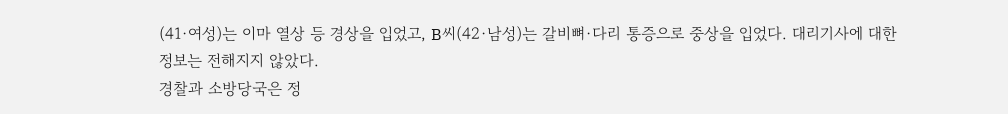(41·여성)는 이마 열상 등 경상을 입었고, B씨(42·남성)는 갈비뼈·다리 통증으로 중상을 입었다. 대리기사에 대한 정보는 전해지지 않았다.
경찰과 소방당국은 정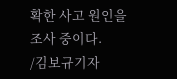확한 사고 원인을 조사 중이다.
/김보규기자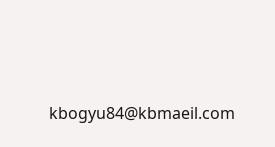kbogyu84@kbmaeil.com